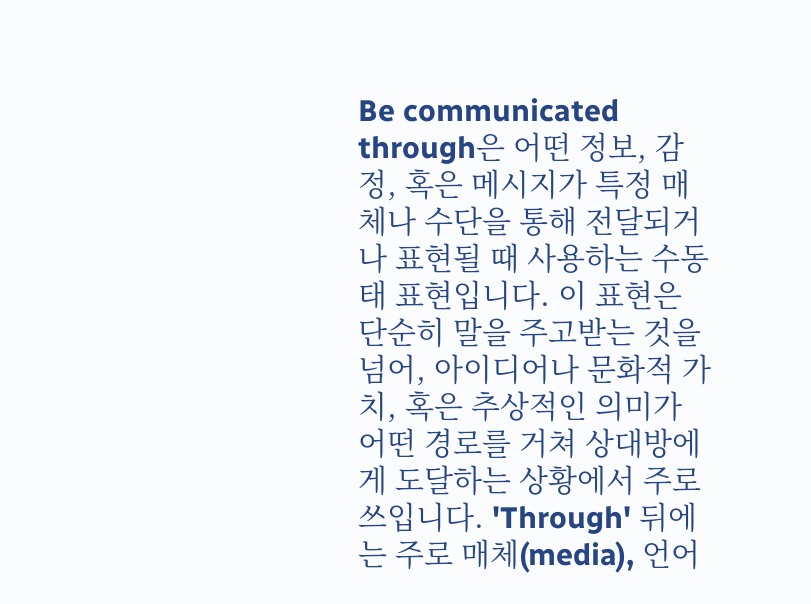Be communicated through은 어떤 정보, 감정, 혹은 메시지가 특정 매체나 수단을 통해 전달되거나 표현될 때 사용하는 수동태 표현입니다. 이 표현은 단순히 말을 주고받는 것을 넘어, 아이디어나 문화적 가치, 혹은 추상적인 의미가 어떤 경로를 거쳐 상대방에게 도달하는 상황에서 주로 쓰입니다. 'Through' 뒤에는 주로 매체(media), 언어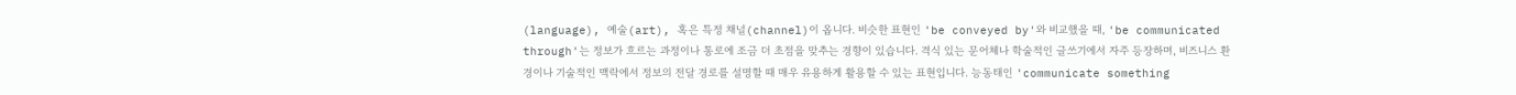(language), 예술(art), 혹은 특정 채널(channel)이 옵니다. 비슷한 표현인 'be conveyed by'와 비교했을 때, 'be communicated through'는 정보가 흐르는 과정이나 통로에 조금 더 초점을 맞추는 경향이 있습니다. 격식 있는 문어체나 학술적인 글쓰기에서 자주 등장하며, 비즈니스 환경이나 기술적인 맥락에서 정보의 전달 경로를 설명할 때 매우 유용하게 활용할 수 있는 표현입니다. 능동태인 'communicate something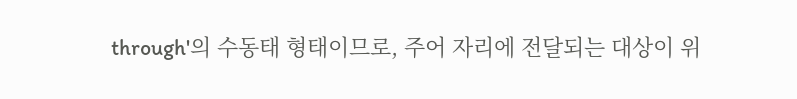through'의 수동태 형태이므로, 주어 자리에 전달되는 대상이 위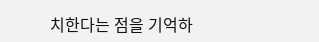치한다는 점을 기억하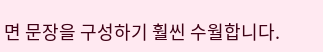면 문장을 구성하기 훨씬 수월합니다.